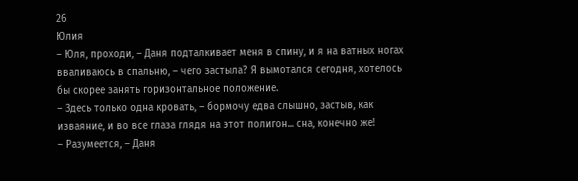26
Юлия
– Юля, проходи, – Даня подталкивает меня в спину, и я на ватных ногах вваливаюсь в спальню, – чего застыла? Я вымотался сегодня, хотелось бы скорее занять горизонтальное положение.
– Здесь только одна кровать, – бормочу едва слышно, застыв, как изваяние, и во все глаза глядя на этот полигон... сна, конечно же!
– Разумеется, – Даня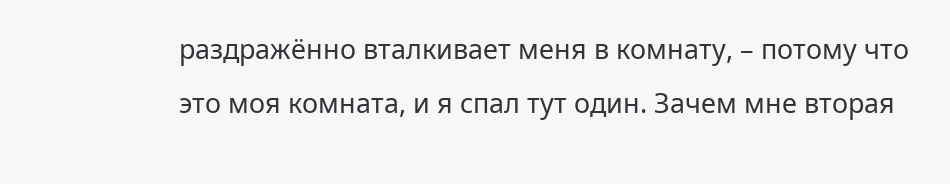раздражённо вталкивает меня в комнату, – потому что это моя комната, и я спал тут один. Зачем мне вторая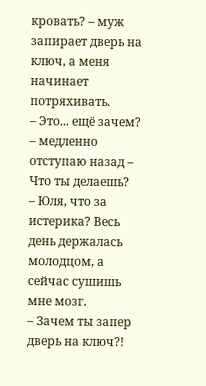кровать? – муж запирает дверь на ключ, а меня начинает потряхивать.
– Это... ещё зачем? – медленно отступаю назад – Что ты делаешь?
– Юля, что за истерика? Весь день держалась молодцом, а сейчас сушишь мне мозг.
– Зачем ты запер дверь на ключ?!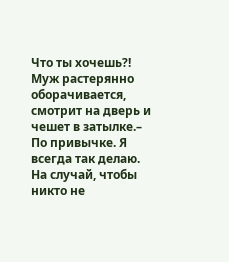Что ты хочешь?! Муж растерянно оборачивается, смотрит на дверь и чешет в затылке.– По привычке. Я всегда так делаю. На случай, чтобы никто не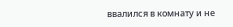ввалился в комнату и не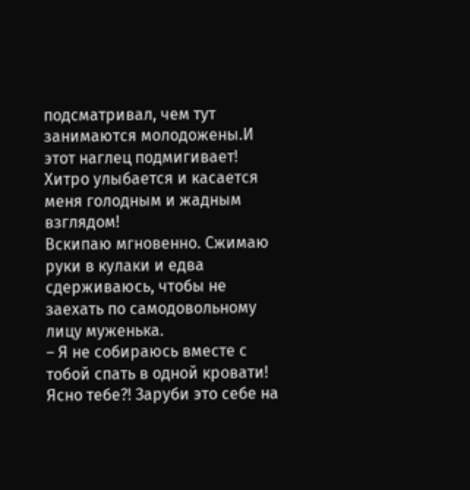подсматривал, чем тут занимаются молодожены.И этот наглец подмигивает! Хитро улыбается и касается меня голодным и жадным взглядом!
Вскипаю мгновенно. Сжимаю руки в кулаки и едва сдерживаюсь, чтобы не заехать по самодовольному лицу муженька.
– Я не собираюсь вместе с тобой спать в одной кровати! Ясно тебе?! Заруби это себе на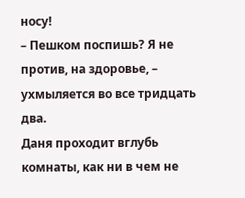носу!
– Пешком поспишь? Я не против, на здоровье, – ухмыляется во все тридцать два.
Даня проходит вглубь комнаты, как ни в чем не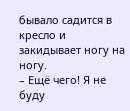бывало садится в кресло и закидывает ногу на ногу.
– Ещё чего! Я не буду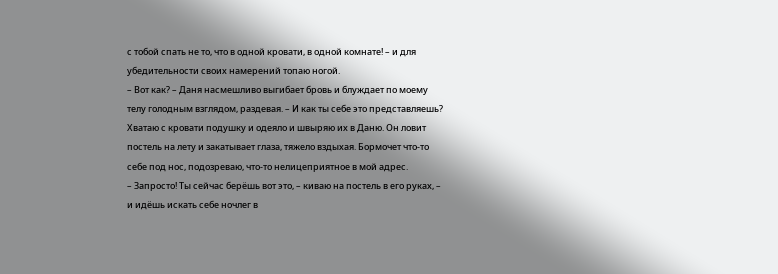с тобой спать не то, что в одной кровати, в одной комнате! – и для убедительности своих намерений топаю ногой.
– Вот как? – Даня насмешливо выгибает бровь и блуждает по моему телу голодным взглядом, раздевая. – И как ты себе это представляешь?
Хватаю с кровати подушку и одеяло и швыряю их в Даню. Он ловит постель на лету и закатывает глаза, тяжело вздыхая. Бормочет что-то себе под нос, подозреваю, что-то нелицеприятное в мой адрес.
– Запросто! Ты сейчас берёшь вот это, – киваю на постель в его руках, – и идёшь искать себе ночлег в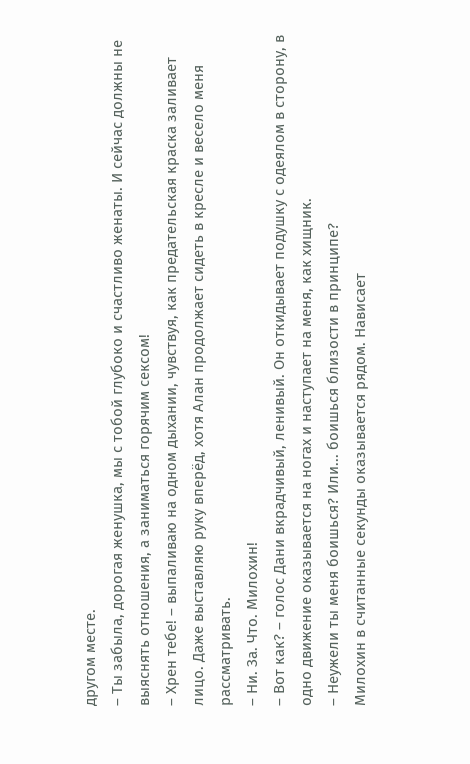другом месте.
– Ты забыла, дорогая женушка, мы с тобой глубоко и счастливо женаты. И сейчас должны не выяснять отношения, а заниматься горячим сексом!
– Хрен тебе! – выпаливаю на одном дыхании, чувствуя, как предательская краска заливает лицо. Даже выставляю руку вперёд, хотя Алан продолжает сидеть в кресле и весело меня рассматривать.
– Ни. За. Что. Милохин!
– Вот как? – голос Дани вкрадчивый, ленивый. Он откидывает подушку с одеялом в сторону, в одно движение оказывается на ногах и наступает на меня, как хищник.
– Неужели ты меня боишься? Или... боишься близости в принципе?
Милохин в считанные секунды оказывается рядом. Нависает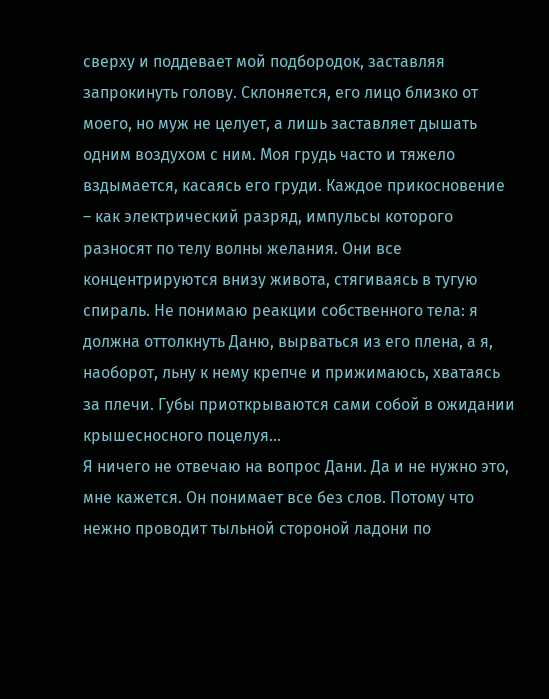сверху и поддевает мой подбородок, заставляя запрокинуть голову. Склоняется, его лицо близко от моего, но муж не целует, а лишь заставляет дышать одним воздухом с ним. Моя грудь часто и тяжело вздымается, касаясь его груди. Каждое прикосновение – как электрический разряд, импульсы которого разносят по телу волны желания. Они все концентрируются внизу живота, стягиваясь в тугую спираль. Не понимаю реакции собственного тела: я должна оттолкнуть Даню, вырваться из его плена, а я, наоборот, льну к нему крепче и прижимаюсь, хватаясь за плечи. Губы приоткрываются сами собой в ожидании крышесносного поцелуя...
Я ничего не отвечаю на вопрос Дани. Да и не нужно это, мне кажется. Он понимает все без слов. Потому что нежно проводит тыльной стороной ладони по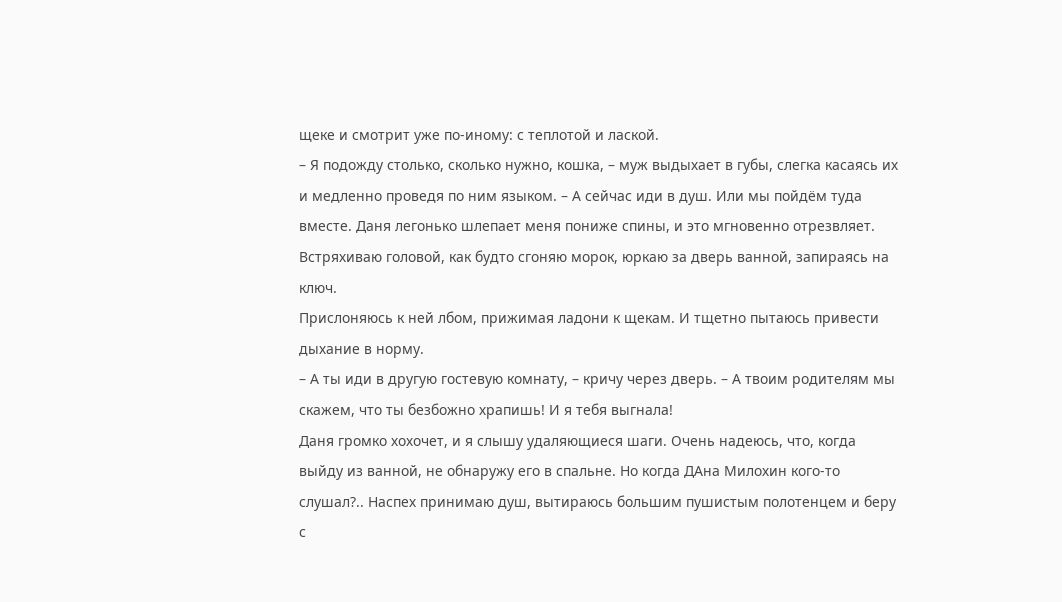щеке и смотрит уже по-иному: с теплотой и лаской.
– Я подожду столько, сколько нужно, кошка, – муж выдыхает в губы, слегка касаясь их и медленно проведя по ним языком. – А сейчас иди в душ. Или мы пойдём туда вместе. Даня легонько шлепает меня пониже спины, и это мгновенно отрезвляет. Встряхиваю головой, как будто сгоняю морок, юркаю за дверь ванной, запираясь на ключ.
Прислоняюсь к ней лбом, прижимая ладони к щекам. И тщетно пытаюсь привести дыхание в норму.
– А ты иди в другую гостевую комнату, – кричу через дверь. – А твоим родителям мы скажем, что ты безбожно храпишь! И я тебя выгнала!
Даня громко хохочет, и я слышу удаляющиеся шаги. Очень надеюсь, что, когда выйду из ванной, не обнаружу его в спальне. Но когда ДАна Милохин кого-то слушал?.. Наспех принимаю душ, вытираюсь большим пушистым полотенцем и беру с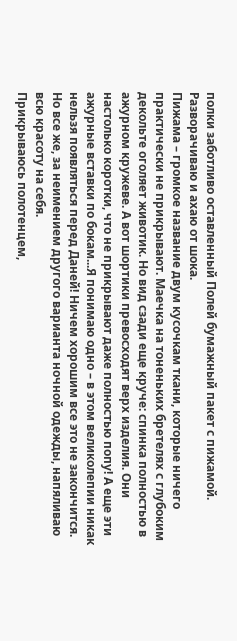полки заботливо оставленный Полей бумажный пакет с пижамой. Разворачиваю и ахаю от шока.
Пижама – громкое название двум кусочкам ткани, которые ничего практически не прикрывают. Маечка на тоненьких бретелях с глубоким декольте оголяет животик. Но вид сзади еще круче: спинка полностью в ажурном кружеве. А вот шортики превосходят верх изделия. Они настолько коротки, что не прикрывают даже полностью попу! А еще эти ажурные вставки по бокам...Я понимаю одно – в этом великолепии никак нельзя появляться перед Даней! Ничем хорошим все это не закончится. Но все же, за неимением другого варианта ночной одежды, напяливаю всю красоту на себя.
Прикрываюсь полотенцем,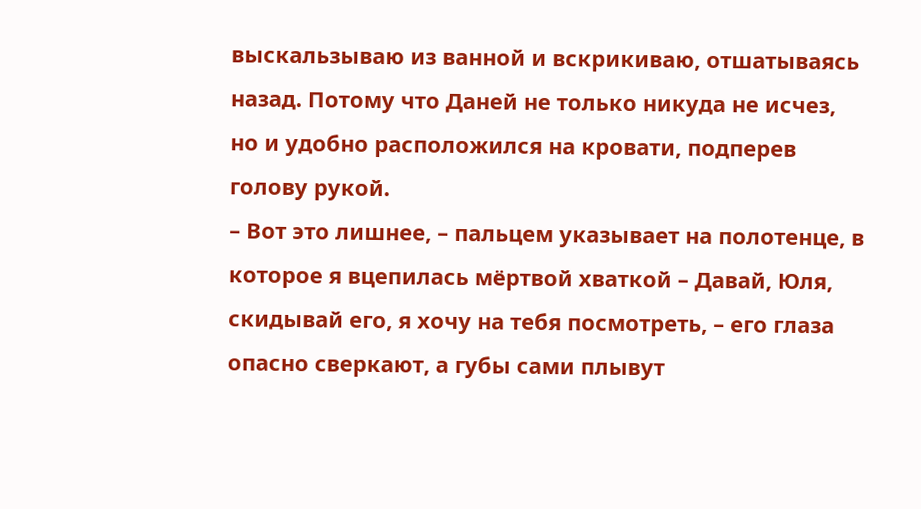выскальзываю из ванной и вскрикиваю, отшатываясь назад. Потому что Даней не только никуда не исчез, но и удобно расположился на кровати, подперев голову рукой.
– Вот это лишнее, – пальцем указывает на полотенце, в которое я вцепилась мёртвой хваткой – Давай, Юля, скидывай его, я хочу на тебя посмотреть, – его глаза опасно сверкают, а губы сами плывут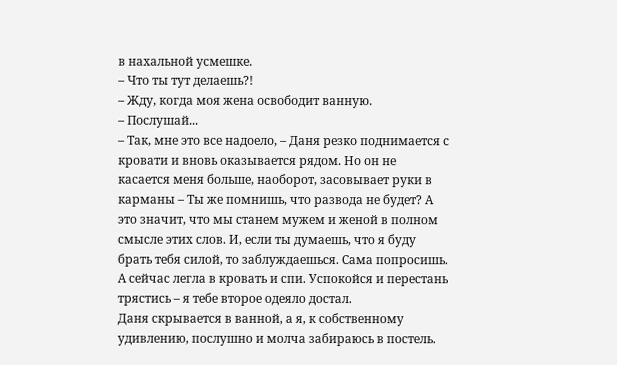в нахальной усмешке.
– Что ты тут делаешь?!
– Жду, когда моя жена освободит ванную.
– Послушай...
– Так, мне это все надоело, – Даня резко поднимается с кровати и вновь оказывается рядом. Но он не касается меня больше, наоборот, засовывает руки в карманы – Ты же помнишь, что развода не будет? А это значит, что мы станем мужем и женой в полном смысле этих слов. И, если ты думаешь, что я буду брать тебя силой, то заблуждаешься. Сама попросишь. А сейчас легла в кровать и спи. Успокойся и перестань трястись – я тебе второе одеяло достал.
Даня скрывается в ванной, а я, к собственному удивлению, послушно и молча забираюсь в постель.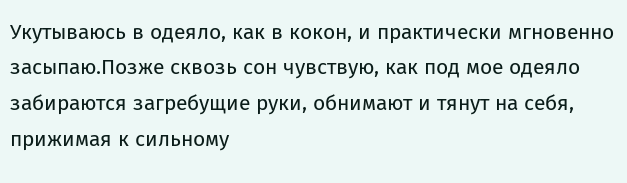Укутываюсь в одеяло, как в кокон, и практически мгновенно засыпаю.Позже сквозь сон чувствую, как под мое одеяло забираются загребущие руки, обнимают и тянут на себя, прижимая к сильному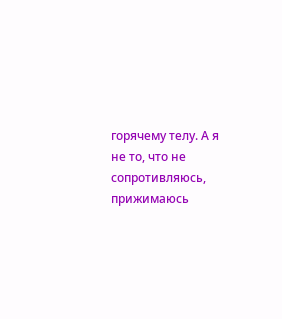горячему телу. А я не то, что не сопротивляюсь, прижимаюсь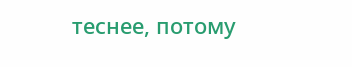теснее, потому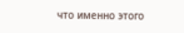что именно этого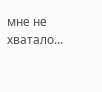мне не хватало...